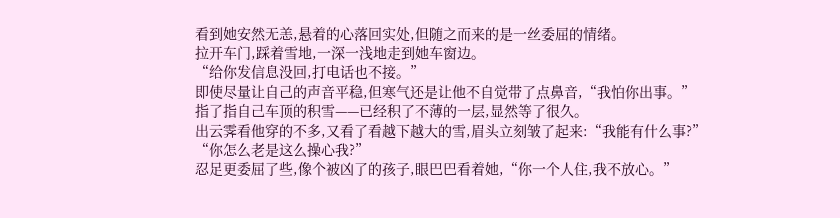看到她安然无恙,悬着的心落回实处,但随之而来的是一丝委屈的情绪。
拉开车门,踩着雪地,一深一浅地走到她车窗边。
“给你发信息没回,打电话也不接。”
即使尽量让自己的声音平稳,但寒气还是让他不自觉带了点鼻音,“我怕你出事。”
指了指自己车顶的积雪——已经积了不薄的一层,显然等了很久。
出云霁看他穿的不多,又看了看越下越大的雪,眉头立刻皱了起来:“我能有什么事?”
“你怎么老是这么操心我?”
忍足更委屈了些,像个被凶了的孩子,眼巴巴看着她,“你一个人住,我不放心。”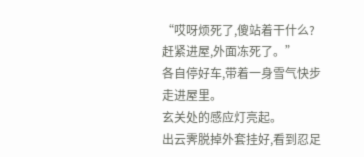“哎呀烦死了,傻站着干什么?赶紧进屋,外面冻死了。”
各自停好车,带着一身雪气快步走进屋里。
玄关处的感应灯亮起。
出云霁脱掉外套挂好,看到忍足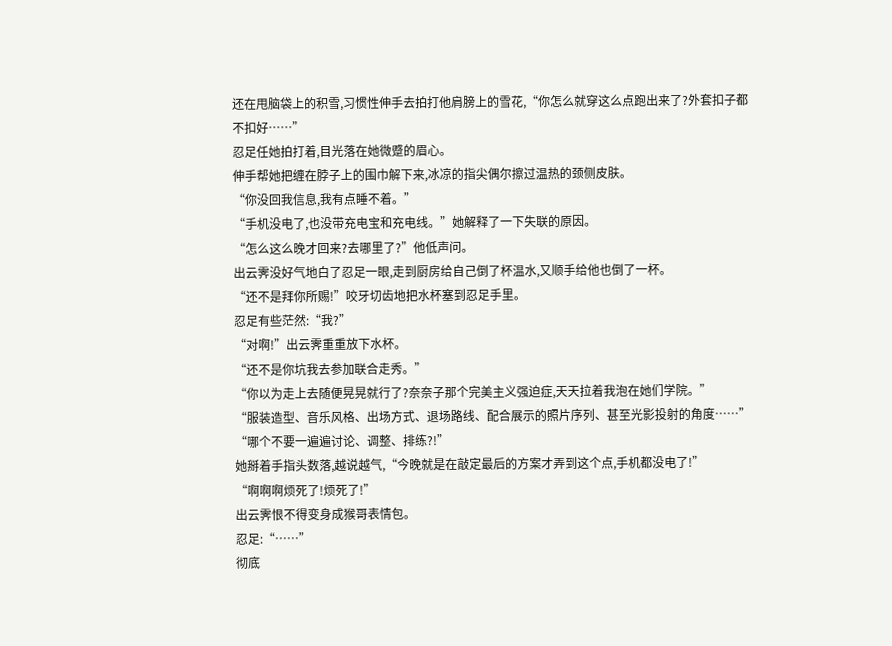还在甩脑袋上的积雪,习惯性伸手去拍打他肩膀上的雪花,“你怎么就穿这么点跑出来了?外套扣子都不扣好……”
忍足任她拍打着,目光落在她微蹙的眉心。
伸手帮她把缠在脖子上的围巾解下来,冰凉的指尖偶尔擦过温热的颈侧皮肤。
“你没回我信息,我有点睡不着。”
“手机没电了,也没带充电宝和充电线。”她解释了一下失联的原因。
“怎么这么晚才回来?去哪里了?”他低声问。
出云霁没好气地白了忍足一眼,走到厨房给自己倒了杯温水,又顺手给他也倒了一杯。
“还不是拜你所赐!”咬牙切齿地把水杯塞到忍足手里。
忍足有些茫然:“我?”
“对啊!”出云霁重重放下水杯。
“还不是你坑我去参加联合走秀。”
“你以为走上去随便晃晃就行了?奈奈子那个完美主义强迫症,天天拉着我泡在她们学院。”
“服装造型、音乐风格、出场方式、退场路线、配合展示的照片序列、甚至光影投射的角度……”
“哪个不要一遍遍讨论、调整、排练?!”
她掰着手指头数落,越说越气,“今晚就是在敲定最后的方案才弄到这个点,手机都没电了!”
“啊啊啊烦死了!烦死了!”
出云霁恨不得变身成猴哥表情包。
忍足:“……”
彻底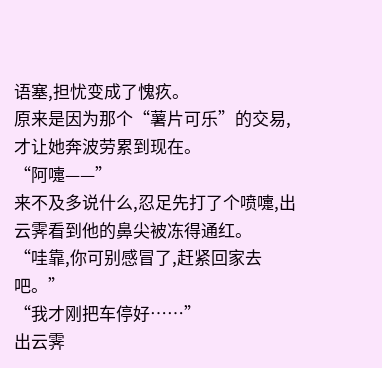语塞,担忧变成了愧疚。
原来是因为那个“薯片可乐”的交易,才让她奔波劳累到现在。
“阿嚏——”
来不及多说什么,忍足先打了个喷嚏,出云霁看到他的鼻尖被冻得通红。
“哇靠,你可别感冒了,赶紧回家去吧。”
“我才刚把车停好……”
出云霁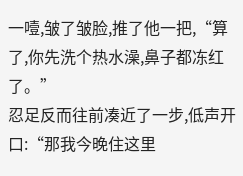一噎,皱了皱脸,推了他一把,“算了,你先洗个热水澡,鼻子都冻红了。”
忍足反而往前凑近了一步,低声开口:“那我今晚住这里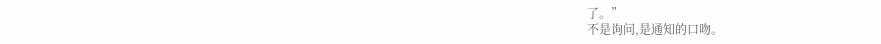了。”
不是询问,是通知的口吻。